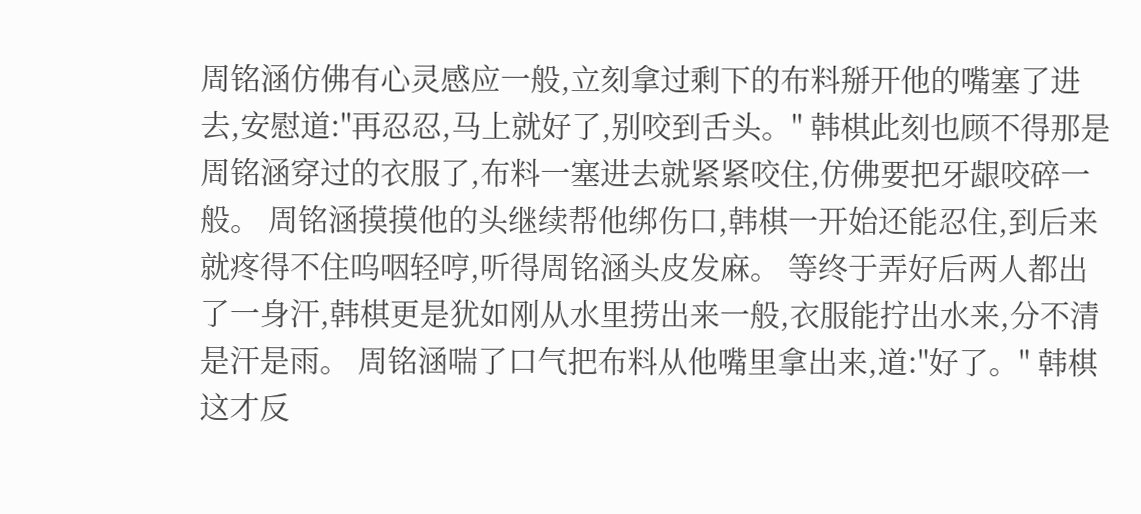周铭涵仿佛有心灵感应一般,立刻拿过剩下的布料掰开他的嘴塞了进去,安慰道:"再忍忍,马上就好了,别咬到舌头。" 韩棋此刻也顾不得那是周铭涵穿过的衣服了,布料一塞进去就紧紧咬住,仿佛要把牙龈咬碎一般。 周铭涵摸摸他的头继续帮他绑伤口,韩棋一开始还能忍住,到后来就疼得不住呜咽轻哼,听得周铭涵头皮发麻。 等终于弄好后两人都出了一身汗,韩棋更是犹如刚从水里捞出来一般,衣服能拧出水来,分不清是汗是雨。 周铭涵喘了口气把布料从他嘴里拿出来,道:"好了。" 韩棋这才反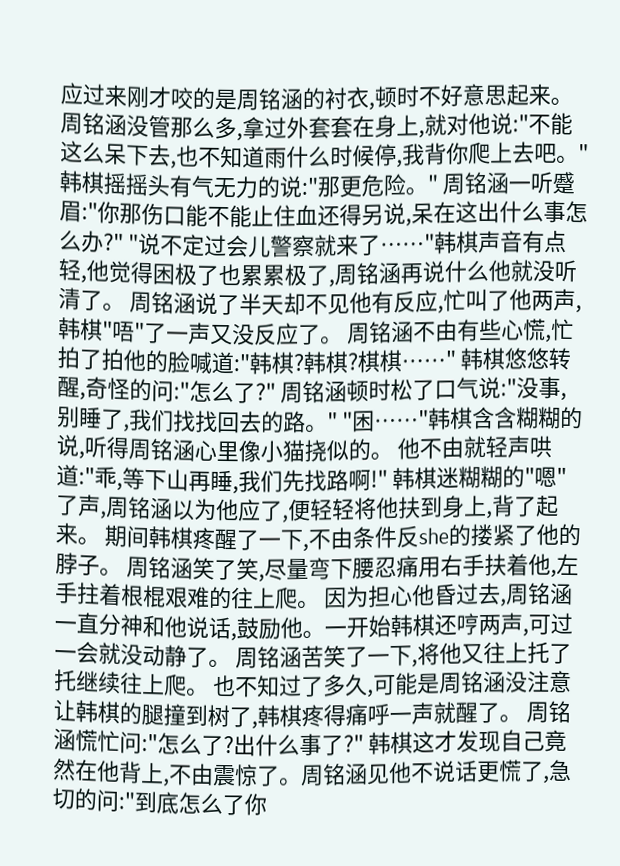应过来刚才咬的是周铭涵的衬衣,顿时不好意思起来。 周铭涵没管那么多,拿过外套套在身上,就对他说:"不能这么呆下去,也不知道雨什么时候停,我背你爬上去吧。" 韩棋摇摇头有气无力的说:"那更危险。" 周铭涵一听蹙眉:"你那伤口能不能止住血还得另说,呆在这出什么事怎么办?" "说不定过会儿警察就来了……"韩棋声音有点轻,他觉得困极了也累累极了,周铭涵再说什么他就没听清了。 周铭涵说了半天却不见他有反应,忙叫了他两声,韩棋"唔"了一声又没反应了。 周铭涵不由有些心慌,忙拍了拍他的脸喊道:"韩棋?韩棋?棋棋……" 韩棋悠悠转醒,奇怪的问:"怎么了?" 周铭涵顿时松了口气说:"没事,别睡了,我们找找回去的路。" "困……"韩棋含含糊糊的说,听得周铭涵心里像小猫挠似的。 他不由就轻声哄道:"乖,等下山再睡,我们先找路啊!" 韩棋迷糊糊的"嗯"了声,周铭涵以为他应了,便轻轻将他扶到身上,背了起来。 期间韩棋疼醒了一下,不由条件反she的搂紧了他的脖子。 周铭涵笑了笑,尽量弯下腰忍痛用右手扶着他,左手拄着根棍艰难的往上爬。 因为担心他昏过去,周铭涵一直分神和他说话,鼓励他。一开始韩棋还哼两声,可过一会就没动静了。 周铭涵苦笑了一下,将他又往上托了托继续往上爬。 也不知过了多久,可能是周铭涵没注意让韩棋的腿撞到树了,韩棋疼得痛呼一声就醒了。 周铭涵慌忙问:"怎么了?出什么事了?" 韩棋这才发现自己竟然在他背上,不由震惊了。周铭涵见他不说话更慌了,急切的问:"到底怎么了你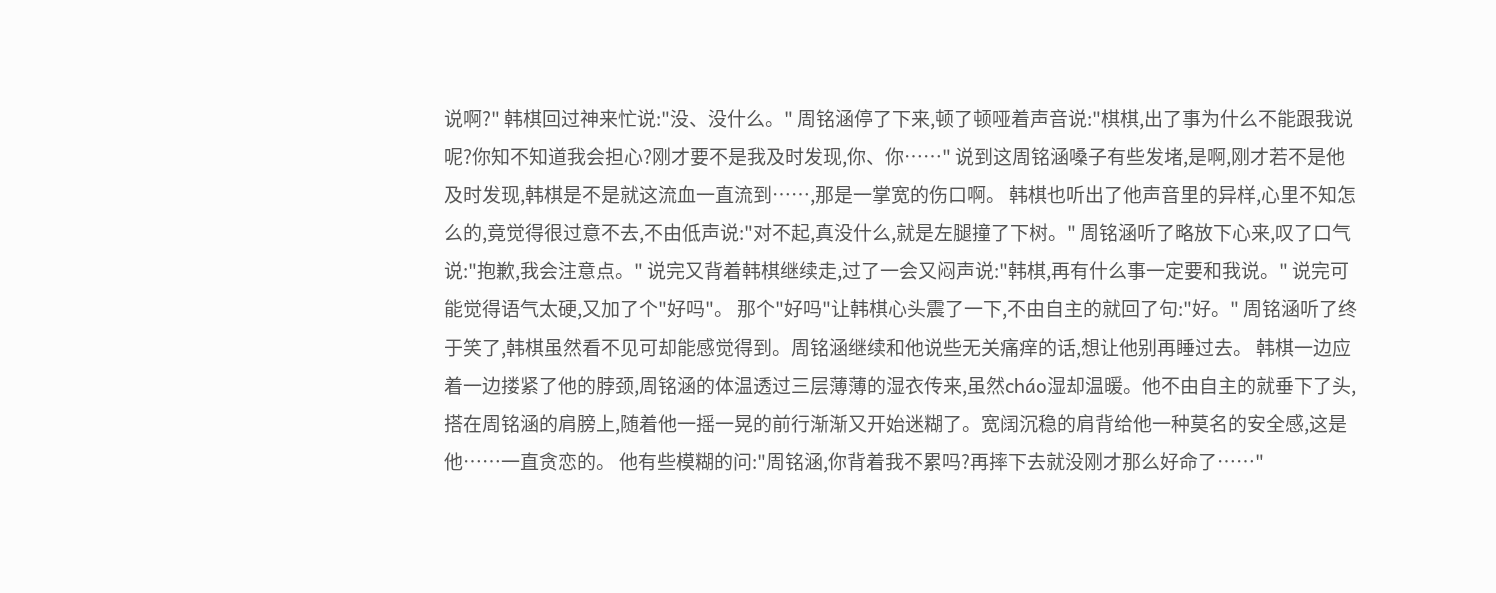说啊?" 韩棋回过神来忙说:"没、没什么。" 周铭涵停了下来,顿了顿哑着声音说:"棋棋,出了事为什么不能跟我说呢?你知不知道我会担心?刚才要不是我及时发现,你、你……" 说到这周铭涵嗓子有些发堵,是啊,刚才若不是他及时发现,韩棋是不是就这流血一直流到……,那是一掌宽的伤口啊。 韩棋也听出了他声音里的异样,心里不知怎么的,竟觉得很过意不去,不由低声说:"对不起,真没什么,就是左腿撞了下树。" 周铭涵听了略放下心来,叹了口气说:"抱歉,我会注意点。" 说完又背着韩棋继续走,过了一会又闷声说:"韩棋,再有什么事一定要和我说。" 说完可能觉得语气太硬,又加了个"好吗"。 那个"好吗"让韩棋心头震了一下,不由自主的就回了句:"好。" 周铭涵听了终于笑了,韩棋虽然看不见可却能感觉得到。周铭涵继续和他说些无关痛痒的话,想让他别再睡过去。 韩棋一边应着一边搂紧了他的脖颈,周铭涵的体温透过三层薄薄的湿衣传来,虽然cháo湿却温暖。他不由自主的就垂下了头,搭在周铭涵的肩膀上,随着他一摇一晃的前行渐渐又开始迷糊了。宽阔沉稳的肩背给他一种莫名的安全感,这是他……一直贪恋的。 他有些模糊的问:"周铭涵,你背着我不累吗?再摔下去就没刚才那么好命了……"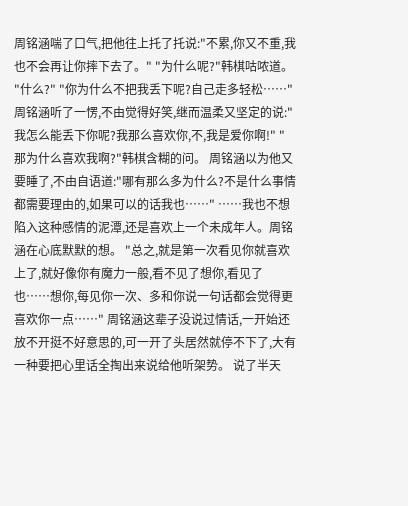周铭涵喘了口气,把他往上托了托说:"不累,你又不重,我也不会再让你摔下去了。" "为什么呢?"韩棋咕哝道。 "什么?" "你为什么不把我丢下呢?自己走多轻松……" 周铭涵听了一愣,不由觉得好笑,继而温柔又坚定的说:"我怎么能丢下你呢?我那么喜欢你,不,我是爱你啊!" "那为什么喜欢我啊?"韩棋含糊的问。 周铭涵以为他又要睡了,不由自语道:"哪有那么多为什么?不是什么事情都需要理由的,如果可以的话我也……" ……我也不想陷入这种感情的泥潭,还是喜欢上一个未成年人。周铭涵在心底默默的想。 "总之,就是第一次看见你就喜欢上了,就好像你有魔力一般,看不见了想你,看见了也……想你,每见你一次、多和你说一句话都会觉得更喜欢你一点……" 周铭涵这辈子没说过情话,一开始还放不开挺不好意思的,可一开了头居然就停不下了,大有一种要把心里话全掏出来说给他听架势。 说了半天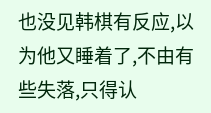也没见韩棋有反应,以为他又睡着了,不由有些失落,只得认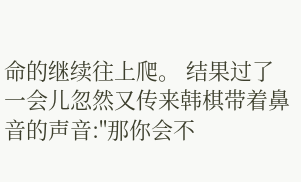命的继续往上爬。 结果过了一会儿忽然又传来韩棋带着鼻音的声音:"那你会不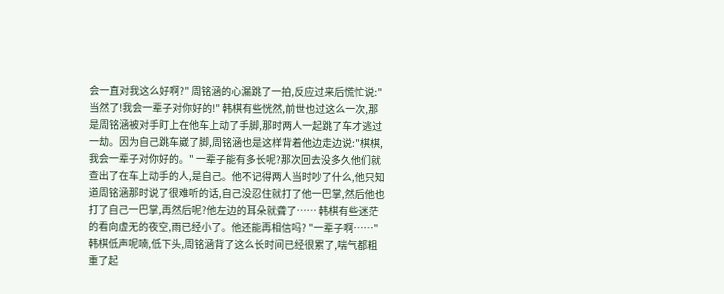会一直对我这么好啊?" 周铭涵的心漏跳了一拍,反应过来后慌忙说:"当然了!我会一辈子对你好的!" 韩棋有些恍然,前世也过这么一次,那是周铭涵被对手盯上在他车上动了手脚,那时两人一起跳了车才逃过一劫。因为自己跳车崴了脚,周铭涵也是这样背着他边走边说:"棋棋,我会一辈子对你好的。" 一辈子能有多长呢?那次回去没多久他们就查出了在车上动手的人,是自己。他不记得两人当时吵了什么,他只知道周铭涵那时说了很难听的话,自己没忍住就打了他一巴掌,然后他也打了自己一巴掌,再然后呢?他左边的耳朵就聋了…… 韩棋有些迷茫的看向虚无的夜空,雨已经小了。他还能再相信吗? "一辈子啊……"韩棋低声呢喃,低下头,周铭涵背了这么长时间已经很累了,喘气都粗重了起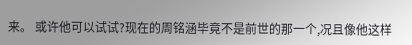来。 或许他可以试试?现在的周铭涵毕竟不是前世的那一个,况且像他这样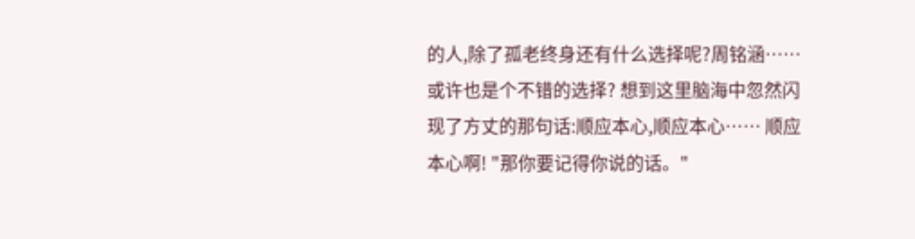的人,除了孤老终身还有什么选择呢?周铭涵……或许也是个不错的选择? 想到这里脑海中忽然闪现了方丈的那句话:顺应本心,顺应本心…… 顺应本心啊! "那你要记得你说的话。"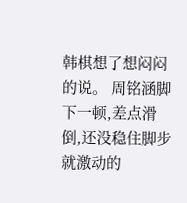韩棋想了想闷闷的说。 周铭涵脚下一顿,差点滑倒,还没稳住脚步就激动的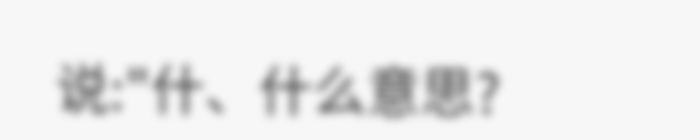说:"什、什么意思?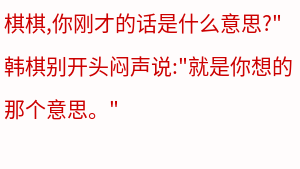棋棋,你刚才的话是什么意思?" 韩棋别开头闷声说:"就是你想的那个意思。"